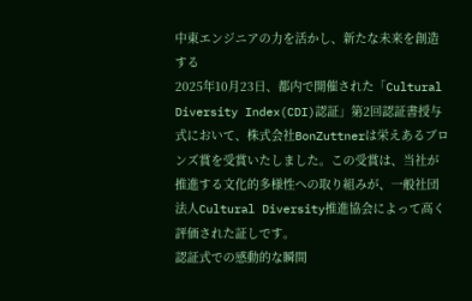中東エンジニアの力を活かし、新たな未来を創造する
2025年10月23日、都内で開催された「Cultural Diversity Index(CDI)認証」第2回認証書授与式において、株式会社BonZuttnerは栄えあるブロンズ賞を受賞いたしました。この受賞は、当社が推進する文化的多様性への取り組みが、一般社団法人Cultural Diversity推進協会によって高く評価された証しです。
認証式での感動的な瞬間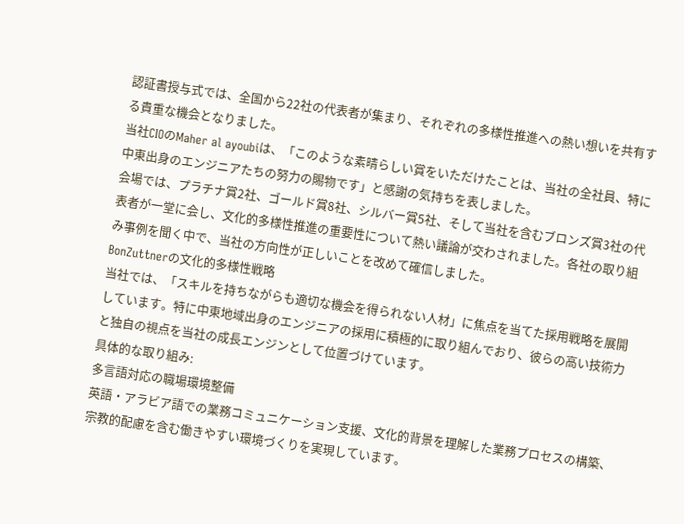認証書授与式では、全国から22社の代表者が集まり、それぞれの多様性推進への熱い想いを共有する貴重な機会となりました。
当社CIOのMaher al ayoubiは、「このような素晴らしい賞をいただけたことは、当社の全社員、特に中東出身のエンジニアたちの努力の賜物です」と感謝の気持ちを表しました。
会場では、プラチナ賞2社、ゴールド賞8社、シルバー賞5社、そして当社を含むブロンズ賞3社の代表者が一堂に会し、文化的多様性推進の重要性について熱い議論が交わされました。各社の取り組み事例を聞く中で、当社の方向性が正しいことを改めて確信しました。
BonZuttnerの文化的多様性戦略
当社では、「スキルを持ちながらも適切な機会を得られない人材」に焦点を当てた採用戦略を展開しています。特に中東地域出身のエンジニアの採用に積極的に取り組んでおり、彼らの高い技術力と独自の視点を当社の成長エンジンとして位置づけています。
具体的な取り組み:
多言語対応の職場環境整備
英語・アラビア語での業務コミュニケーション支援、文化的背景を理解した業務プロセスの構築、宗教的配慮を含む働きやすい環境づくりを実現しています。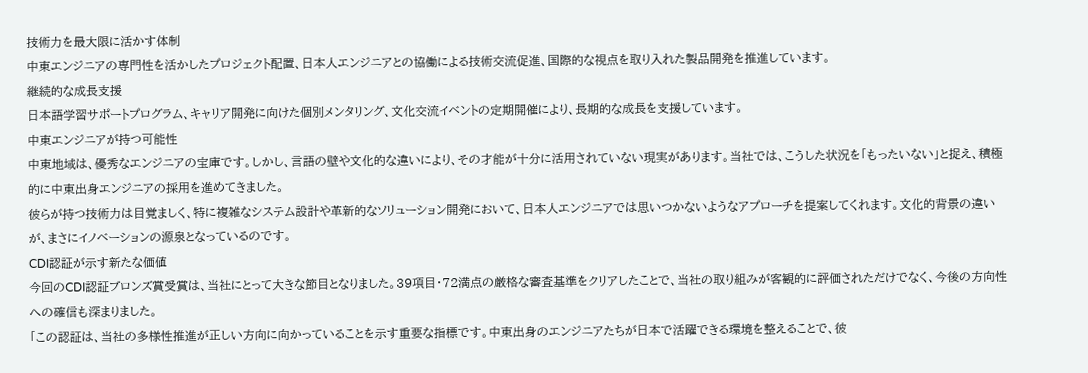技術力を最大限に活かす体制
中東エンジニアの専門性を活かしたプロジェクト配置、日本人エンジニアとの協働による技術交流促進、国際的な視点を取り入れた製品開発を推進しています。
継続的な成長支援
日本語学習サポートプログラム、キャリア開発に向けた個別メンタリング、文化交流イベントの定期開催により、長期的な成長を支援しています。
中東エンジニアが持つ可能性
中東地域は、優秀なエンジニアの宝庫です。しかし、言語の壁や文化的な違いにより、その才能が十分に活用されていない現実があります。当社では、こうした状況を「もったいない」と捉え、積極的に中東出身エンジニアの採用を進めてきました。
彼らが持つ技術力は目覚ましく、特に複雑なシステム設計や革新的なソリューション開発において、日本人エンジニアでは思いつかないようなアプローチを提案してくれます。文化的背景の違いが、まさにイノベーションの源泉となっているのです。
CDI認証が示す新たな価値
今回のCDI認証ブロンズ賞受賞は、当社にとって大きな節目となりました。39項目・72満点の厳格な審査基準をクリアしたことで、当社の取り組みが客観的に評価されただけでなく、今後の方向性への確信も深まりました。
「この認証は、当社の多様性推進が正しい方向に向かっていることを示す重要な指標です。中東出身のエンジニアたちが日本で活躍できる環境を整えることで、彼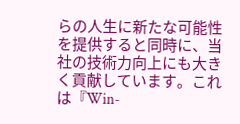らの人生に新たな可能性を提供すると同時に、当社の技術力向上にも大きく貢献しています。これは『Win-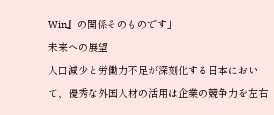Win』の関係そのものです」
未来への展望
人口減少と労働力不足が深刻化する日本において、優秀な外国人材の活用は企業の競争力を左右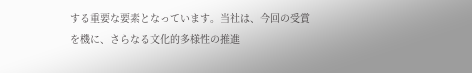する重要な要素となっています。当社は、今回の受賞を機に、さらなる文化的多様性の推進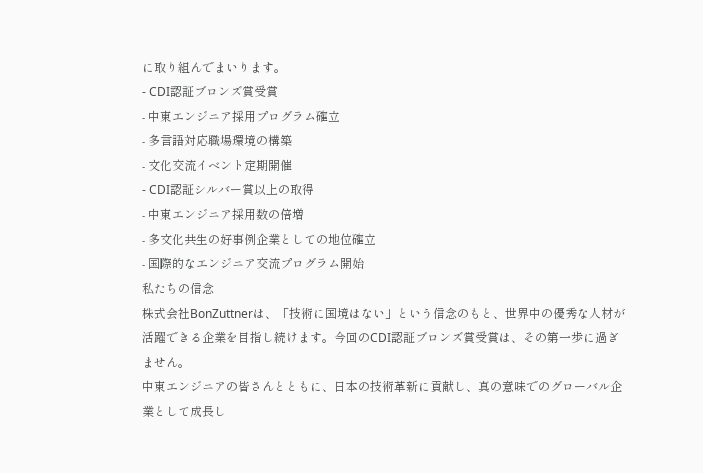に取り組んでまいります。
- CDI認証ブロンズ賞受賞
- 中東エンジニア採用プログラム確立
- 多言語対応職場環境の構築
- 文化交流イベント定期開催
- CDI認証シルバー賞以上の取得
- 中東エンジニア採用数の倍増
- 多文化共生の好事例企業としての地位確立
- 国際的なエンジニア交流プログラム開始
私たちの信念
株式会社BonZuttnerは、「技術に国境はない」という信念のもと、世界中の優秀な人材が活躍できる企業を目指し続けます。今回のCDI認証ブロンズ賞受賞は、その第一歩に過ぎません。
中東エンジニアの皆さんとともに、日本の技術革新に貢献し、真の意味でのグローバル企業として成長し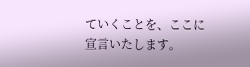ていくことを、ここに宣言いたします。